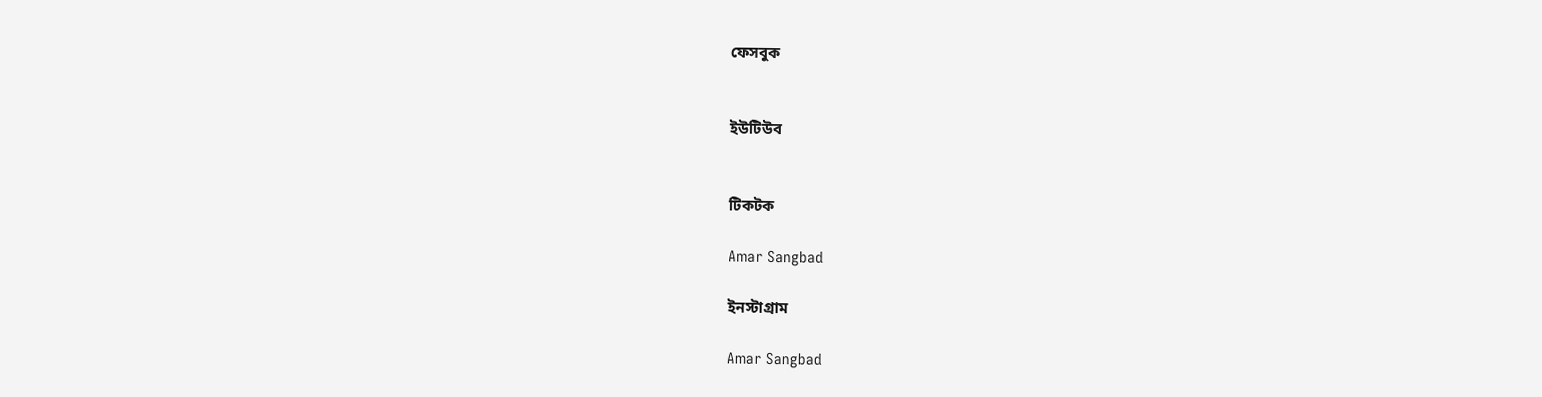ফেসবুক


ইউটিউব


টিকটক

Amar Sangbad

ইনস্টাগ্রাম

Amar Sangbad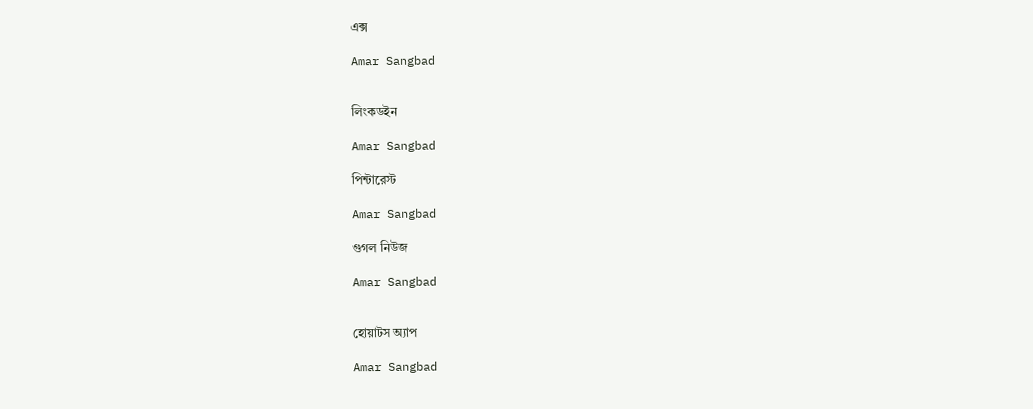এক্স

Amar Sangbad


লিংকডইন

Amar Sangbad

পিন্টারেস্ট

Amar Sangbad

গুগল নিউজ

Amar Sangbad


হোয়াটস অ্যাপ

Amar Sangbad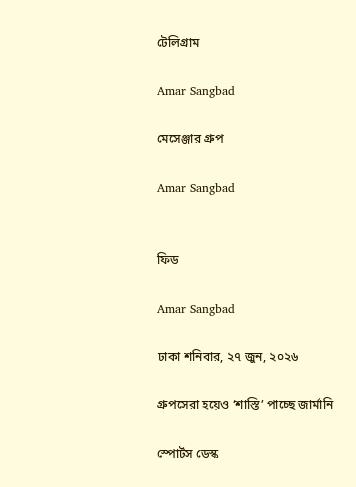টেলিগ্রাম

Amar Sangbad

মেসেঞ্জার গ্রুপ

Amar Sangbad


ফিড

Amar Sangbad

ঢাকা শনিবার, ২৭ জুন, ২০২৬

গ্রুপসেরা হয়েও ‘শাস্তি’ পাচ্ছে জার্মানি

স্পোর্টস ডেস্ক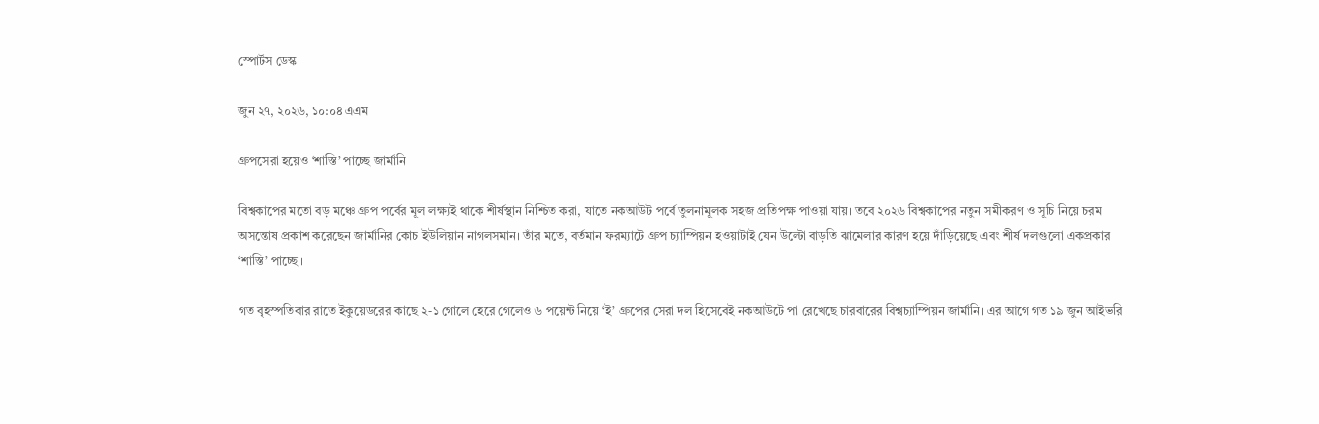স্পোর্টস ডেস্ক

জুন ২৭, ২০২৬, ১০:০৪ এএম

গ্রুপসেরা হয়েও ‘শাস্তি’ পাচ্ছে জার্মানি

বিশ্বকাপের মতো বড় মঞ্চে গ্রুপ পর্বের মূল লক্ষ্যই থাকে শীর্ষস্থান নিশ্চিত করা, যাতে নকআউট পর্বে তুলনামূলক সহজ প্রতিপক্ষ পাওয়া যায়। তবে ২০২৬ বিশ্বকাপের নতুন সমীকরণ ও সূচি নিয়ে চরম অসন্তোষ প্রকাশ করেছেন জার্মানির কোচ ইউলিয়ান নাগলসমান। তাঁর মতে, বর্তমান ফরম্যাটে গ্রুপ চ্যাম্পিয়ন হওয়াটাই যেন উল্টো বাড়তি ঝামেলার কারণ হয়ে দাঁড়িয়েছে এবং শীর্ষ দলগুলো একপ্রকার ‘শাস্তি’ পাচ্ছে।

গত বৃহস্পতিবার রাতে ইকুয়েডরের কাছে ২-১ গোলে হেরে গেলেও ৬ পয়েন্ট নিয়ে ‘ই’ গ্রুপের সেরা দল হিসেবেই নকআউটে পা রেখেছে চারবারের বিশ্বচ্যাম্পিয়ন জার্মানি। এর আগে গত ১৯ জুন আইভরি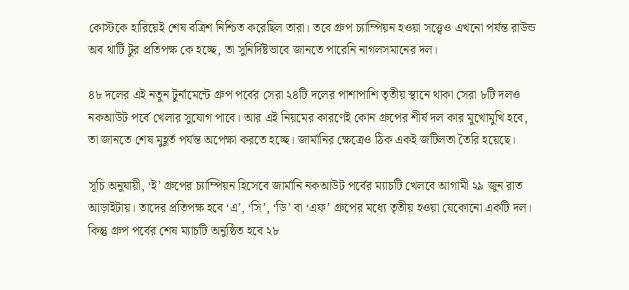কোস্টকে হারিয়েই শেষ বত্রিশ নিশ্চিত করেছিল তারা। তবে গ্রুপ চ্যাম্পিয়ন হওয়া সত্ত্বেও এখনো পর্যন্ত রাউন্ড অব থার্টি টুর প্রতিপক্ষ কে হচ্ছে, তা সুনির্দিষ্টভাবে জানতে পারেনি নাগলসমানের দল।

৪৮ দলের এই নতুন টুর্নামেন্টে গ্রুপ পর্বের সেরা ২৪টি দলের পাশাপাশি তৃতীয় স্থানে থাকা সেরা ৮টি দলও নকআউট পর্বে খেলার সুযোগ পাবে। আর এই নিয়মের কারণেই কোন গ্রুপের শীর্ষ দল কার মুখোমুখি হবে, তা জানতে শেষ মুহূর্ত পর্যন্ত অপেক্ষা করতে হচ্ছে। জার্মানির ক্ষেত্রেও ঠিক একই জটিলতা তৈরি হয়েছে।

সূচি অনুযায়ী, ‘ই’ গ্রুপের চ্যাম্পিয়ন হিসেবে জার্মানি নকআউট পর্বের ম্যাচটি খেলবে আগামী ২৯ জুন রাত আড়াইটায়। তাদের প্রতিপক্ষ হবে ‘এ’, ‘সি’, ‘ডি’ বা ‘এফ’ গ্রুপের মধ্যে তৃতীয় হওয়া যেকোনো একটি দল। কিন্তু গ্রুপ পর্বের শেষ ম্যাচটি অনুষ্ঠিত হবে ২৮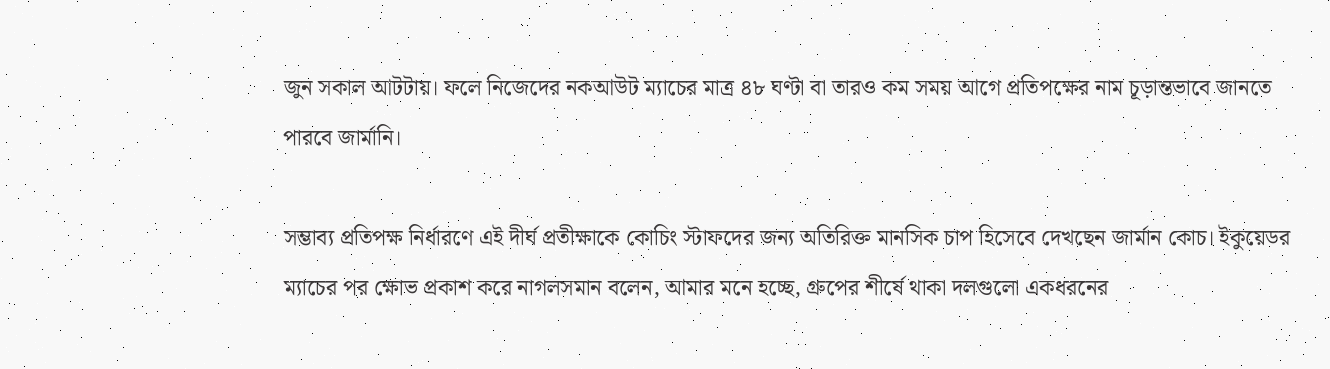জুন সকাল আটটায়। ফলে নিজেদের নকআউট ম্যাচের মাত্র ৪৮ ঘণ্টা বা তারও কম সময় আগে প্রতিপক্ষের নাম চূড়ান্তভাবে জানতে পারবে জার্মানি।

সম্ভাব্য প্রতিপক্ষ নির্ধারণে এই দীর্ঘ প্রতীক্ষাকে কোচিং স্টাফদের জন্য অতিরিক্ত মানসিক চাপ হিসেবে দেখছেন জার্মান কোচ। ইকুয়েডর ম্যাচের পর ক্ষোভ প্রকাশ করে নাগলসমান বলেন, আমার মনে হচ্ছে, গ্রুপের শীর্ষে থাকা দলগুলো একধরনের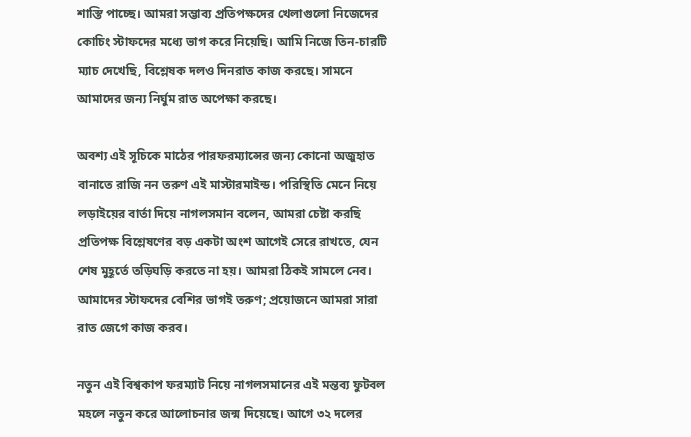শাস্তি পাচ্ছে। আমরা সম্ভাব্য প্রতিপক্ষদের খেলাগুলো নিজেদের কোচিং স্টাফদের মধ্যে ভাগ করে নিয়েছি। আমি নিজে তিন-চারটি ম্যাচ দেখেছি, বিশ্লেষক দলও দিনরাত কাজ করছে। সামনে আমাদের জন্য নির্ঘুম রাত অপেক্ষা করছে।

অবশ্য এই সূচিকে মাঠের পারফরম্যান্সের জন্য কোনো অজুহাত বানাতে রাজি নন তরুণ এই মাস্টারমাইন্ড। পরিস্থিতি মেনে নিয়ে লড়াইয়ের বার্তা দিয়ে নাগলসমান বলেন, আমরা চেষ্টা করছি প্রতিপক্ষ বিশ্লেষণের বড় একটা অংশ আগেই সেরে রাখতে, যেন শেষ মুহূর্তে তড়িঘড়ি করতে না হয়। আমরা ঠিকই সামলে নেব। আমাদের স্টাফদের বেশির ভাগই তরুণ; প্রয়োজনে আমরা সারা রাত জেগে কাজ করব।

নতুন এই বিশ্বকাপ ফরম্যাট নিয়ে নাগলসমানের এই মন্তব্য ফুটবল মহলে নতুন করে আলোচনার জন্ম দিয়েছে। আগে ৩২ দলের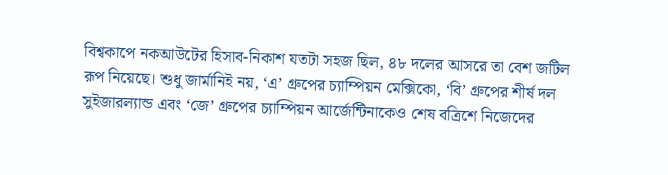বিশ্বকাপে নকআউটের হিসাব-নিকাশ যতটা সহজ ছিল, ৪৮ দলের আসরে তা বেশ জটিল রূপ নিয়েছে। শুধু জার্মানিই নয়, ‘এ’ গ্রুপের চ্যাম্পিয়ন মেক্সিকো, ‘বি’ গ্রুপের শীর্ষ দল সুইজারল্যান্ড এবং ‘জে’ গ্রুপের চ্যাম্পিয়ন আর্জেন্টিনাকেও শেষ বত্রিশে নিজেদের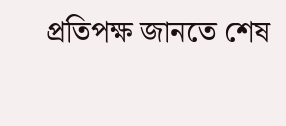প্রতিপক্ষ জানতে শেষ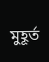মুহূর্ত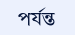পর্যন্ত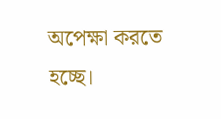অপেক্ষা করতে হচ্ছে।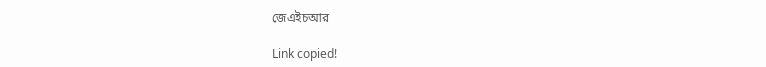জেএইচআর

Link copied!